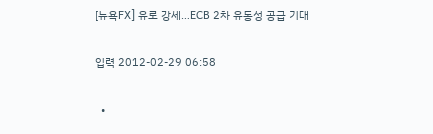[뉴욕FX] 유로 강세…ECB 2차 유동성 공급 기대

입력 2012-02-29 06:58

  •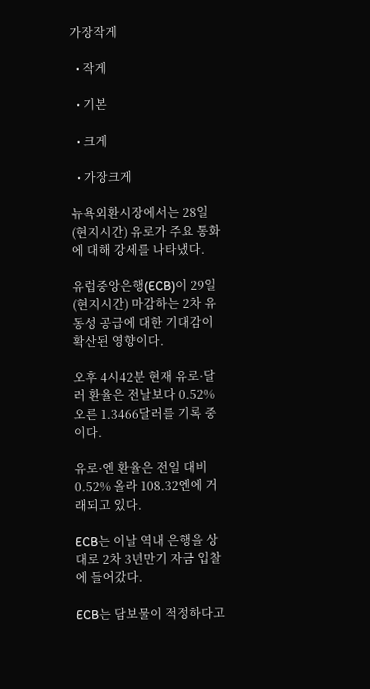가장작게

  • 작게

  • 기본

  • 크게

  • 가장크게

뉴욕외환시장에서는 28일(현지시간) 유로가 주요 통화에 대해 강세를 나타냈다.

유럽중앙은행(ECB)이 29일(현지시간) 마감하는 2차 유동성 공급에 대한 기대감이 확산된 영향이다.

오후 4시42분 현재 유로·달러 환율은 전날보다 0.52% 오른 1.3466달러를 기록 중이다.

유로·엔 환율은 전일 대비 0.52% 올라 108.32엔에 거래되고 있다.

ECB는 이날 역내 은행을 상대로 2차 3년만기 자금 입찰에 들어갔다.

ECB는 담보물이 적정하다고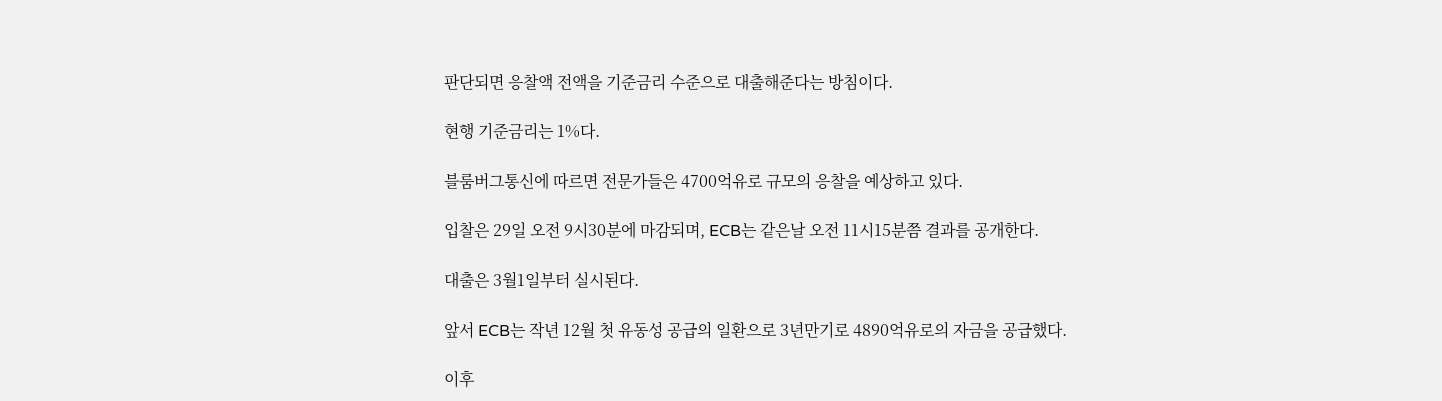판단되면 응찰액 전액을 기준금리 수준으로 대출해준다는 방침이다.

현행 기준금리는 1%다.

블룸버그통신에 따르면 전문가들은 4700억유로 규모의 응찰을 예상하고 있다.

입찰은 29일 오전 9시30분에 마감되며, ECB는 같은날 오전 11시15분쯤 결과를 공개한다.

대출은 3월1일부터 실시된다.

앞서 ECB는 작년 12월 첫 유동성 공급의 일환으로 3년만기로 4890억유로의 자금을 공급했다.

이후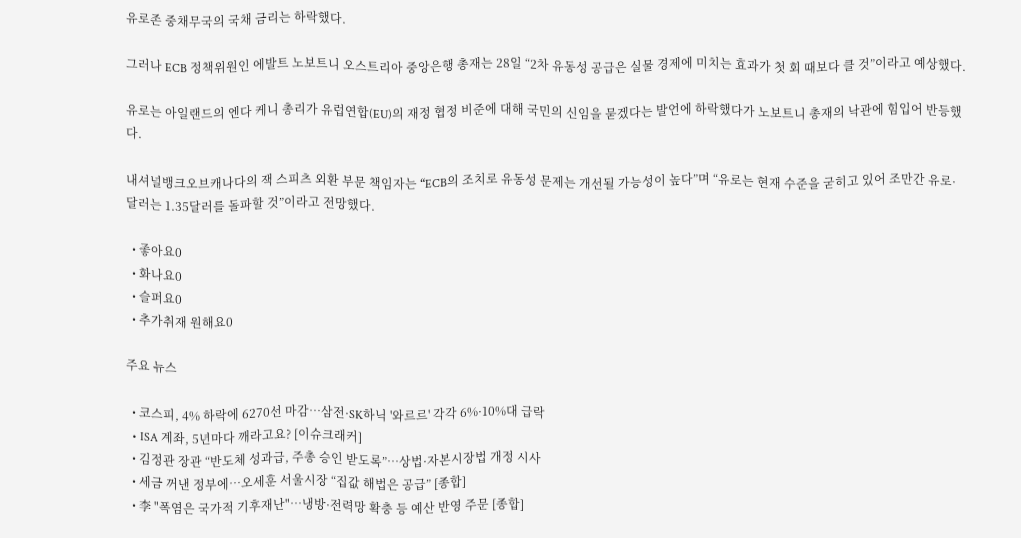유로존 중채무국의 국채 금리는 하락했다.

그러나 ECB 정책위원인 에발트 노보트니 오스트리아 중앙은행 총재는 28일 “2차 유동성 공급은 실물 경제에 미치는 효과가 첫 회 때보다 클 것”이라고 예상했다.

유로는 아일랜드의 엔다 케니 총리가 유럽연합(EU)의 재정 협정 비준에 대해 국민의 신임을 묻겠다는 발언에 하락했다가 노보트니 총재의 낙관에 힘입어 반등했다.

내셔널뱅크오브캐나다의 잭 스피츠 외환 부문 책임자는 “ECB의 조치로 유동성 문제는 개선될 가능성이 높다”며 “유로는 현재 수준을 굳히고 있어 조만간 유로·달러는 1.35달러를 돌파할 것”이라고 전망했다.

  • 좋아요0
  • 화나요0
  • 슬퍼요0
  • 추가취재 원해요0

주요 뉴스

  • 코스피, 4% 하락에 6270선 마감…삼전·SK하닉 '와르르' 각각 6%·10%대 급락
  • ISA 계좌, 5년마다 깨라고요? [이슈크래커]
  • 김정관 장관 “반도체 성과급, 주총 승인 받도록”…상법·자본시장법 개정 시사
  • 세금 꺼낸 정부에…오세훈 서울시장 “집값 해법은 공급” [종합]
  • 李 "폭염은 국가적 기후재난"…냉방·전력망 확충 등 예산 반영 주문 [종합]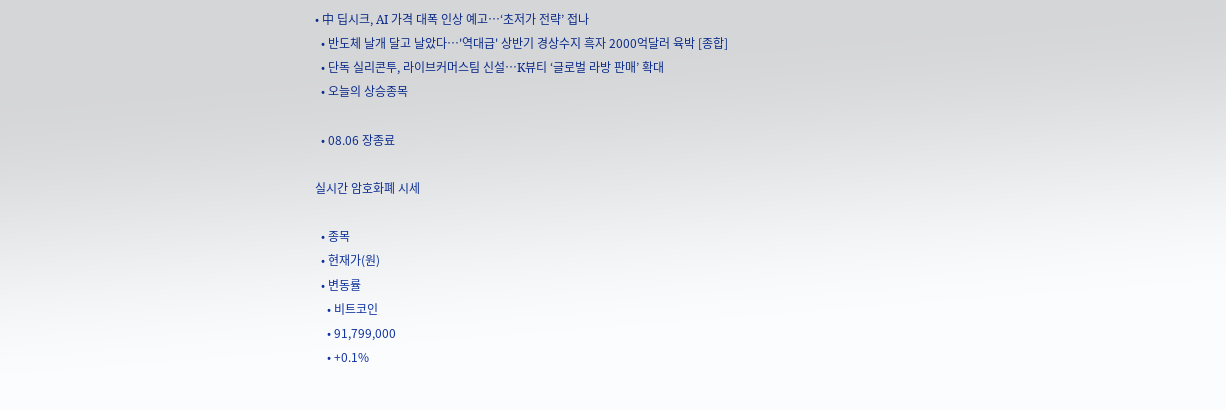• 中 딥시크, AI 가격 대폭 인상 예고⋯‘초저가 전략’ 접나
  • 반도체 날개 달고 날았다⋯'역대급' 상반기 경상수지 흑자 2000억달러 육박 [종합]
  • 단독 실리콘투, 라이브커머스팀 신설…K뷰티 ‘글로벌 라방 판매’ 확대
  • 오늘의 상승종목

  • 08.06 장종료

실시간 암호화폐 시세

  • 종목
  • 현재가(원)
  • 변동률
    • 비트코인
    • 91,799,000
    • +0.1%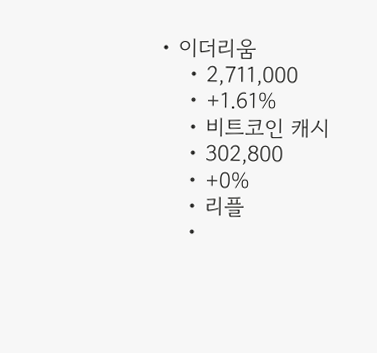• 이더리움
    • 2,711,000
    • +1.61%
    • 비트코인 캐시
    • 302,800
    • +0%
    • 리플
    •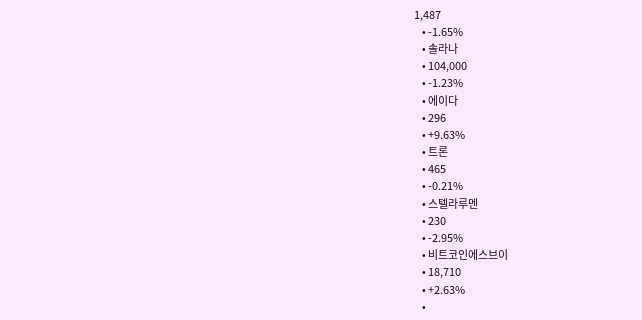1,487
    • -1.65%
    • 솔라나
    • 104,000
    • -1.23%
    • 에이다
    • 296
    • +9.63%
    • 트론
    • 465
    • -0.21%
    • 스텔라루멘
    • 230
    • -2.95%
    • 비트코인에스브이
    • 18,710
    • +2.63%
    •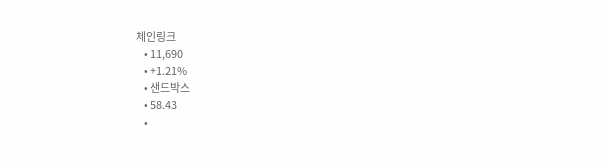체인링크
    • 11,690
    • +1.21%
    • 샌드박스
    • 58.43
    •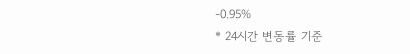-0.95%
* 24시간 변동률 기준